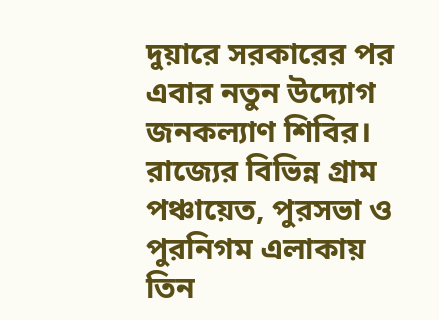দুয়ারে সরকারের পর এবার নতুন উদ্যোগ জনকল্যাণ শিবির। রাজ্যের বিভিন্ন গ্রাম পঞ্চায়েত, পুরসভা ও পুরনিগম এলাকায় তিন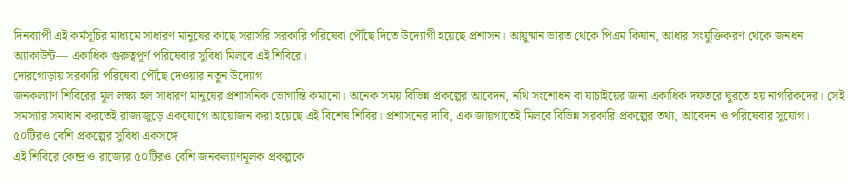দিনব্যাপী এই কর্মসূচির মাধ্যমে সাধারণ মানুষের কাছে সরাসরি সরকারি পরিষেবা পৌঁছে দিতে উদ্যোগী হয়েছে প্রশাসন। আয়ুষ্মান ভারত থেকে পিএম কিষান, আধার সংযুক্তিকরণ থেকে জনধন অ্যাকাউন্ট— একাধিক গুরুত্বপূর্ণ পরিষেবার সুবিধা মিলবে এই শিবিরে।
দোরগোড়ায় সরকারি পরিষেবা পৌঁছে দেওয়ার নতুন উদ্যোগ
জনকল্যাণ শিবিরের মূল লক্ষ্য হল সাধারণ মানুষের প্রশাসনিক ভোগান্তি কমানো। অনেক সময় বিভিন্ন প্রকল্পের আবেদন, নথি সংশোধন বা যাচাইয়ের জন্য একাধিক দফতরে ঘুরতে হয় নাগরিকদের। সেই সমস্যার সমাধান করতেই রাজ্যজুড়ে একযোগে আয়োজন করা হয়েছে এই বিশেষ শিবির। প্রশাসনের দাবি, এক জায়গাতেই মিলবে বিভিন্ন সরকারি প্রকল্পের তথ্য, আবেদন ও পরিষেবার সুযোগ।
৫০টিরও বেশি প্রকল্পের সুবিধা একসঙ্গে
এই শিবিরে কেন্দ্র ও রাজ্যের ৫০টিরও বেশি জনকল্যাণমূলক প্রকল্পকে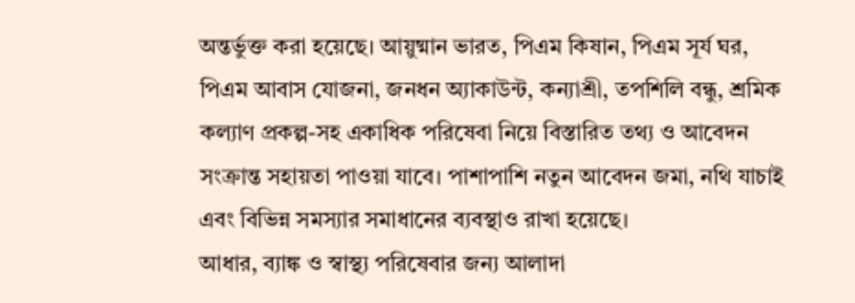অন্তর্ভুক্ত করা হয়েছে। আয়ুষ্মান ভারত, পিএম কিষান, পিএম সূর্য ঘর, পিএম আবাস যোজনা, জনধন অ্যাকাউন্ট, কন্যাশ্রী, তপশিলি বন্ধু, শ্রমিক কল্যাণ প্রকল্প-সহ একাধিক পরিষেবা নিয়ে বিস্তারিত তথ্য ও আবেদন সংক্রান্ত সহায়তা পাওয়া যাবে। পাশাপাশি নতুন আবেদন জমা, নথি যাচাই এবং বিভিন্ন সমস্যার সমাধানের ব্যবস্থাও রাখা হয়েছে।
আধার, ব্যাঙ্ক ও স্বাস্থ্য পরিষেবার জন্য আলাদা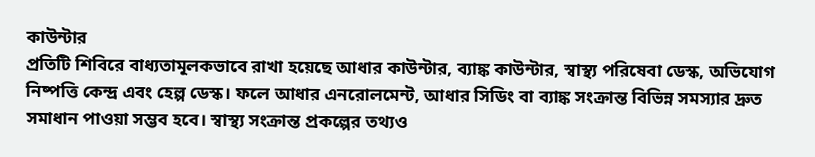কাউন্টার
প্রতিটি শিবিরে বাধ্যতামূলকভাবে রাখা হয়েছে আধার কাউন্টার, ব্যাঙ্ক কাউন্টার, স্বাস্থ্য পরিষেবা ডেস্ক, অভিযোগ নিষ্পত্তি কেন্দ্র এবং হেল্প ডেস্ক। ফলে আধার এনরোলমেন্ট, আধার সিডিং বা ব্যাঙ্ক সংক্রান্ত বিভিন্ন সমস্যার দ্রুত সমাধান পাওয়া সম্ভব হবে। স্বাস্থ্য সংক্রান্ত প্রকল্পের তথ্যও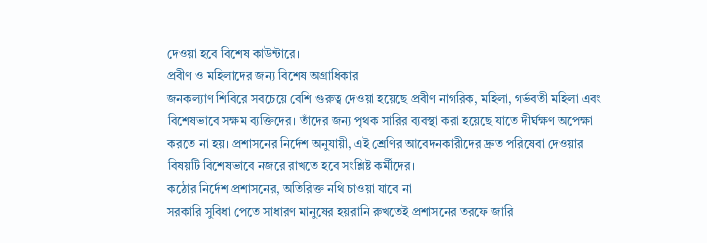দেওয়া হবে বিশেষ কাউন্টারে।
প্রবীণ ও মহিলাদের জন্য বিশেষ অগ্রাধিকার
জনকল্যাণ শিবিরে সবচেয়ে বেশি গুরুত্ব দেওয়া হয়েছে প্রবীণ নাগরিক, মহিলা, গর্ভবতী মহিলা এবং বিশেষভাবে সক্ষম ব্যক্তিদের। তাঁদের জন্য পৃথক সারির ব্যবস্থা করা হয়েছে যাতে দীর্ঘক্ষণ অপেক্ষা করতে না হয়। প্রশাসনের নির্দেশ অনুযায়ী, এই শ্রেণির আবেদনকারীদের দ্রুত পরিষেবা দেওয়ার বিষয়টি বিশেষভাবে নজরে রাখতে হবে সংশ্লিষ্ট কর্মীদের।
কঠোর নির্দেশ প্রশাসনের, অতিরিক্ত নথি চাওয়া যাবে না
সরকারি সুবিধা পেতে সাধারণ মানুষের হয়রানি রুখতেই প্রশাসনের তরফে জারি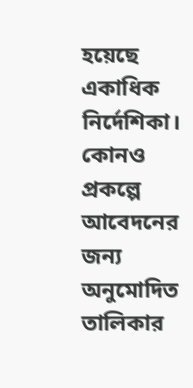হয়েছে একাধিক নির্দেশিকা। কোনও প্রকল্পে আবেদনের জন্য অনুমোদিত তালিকার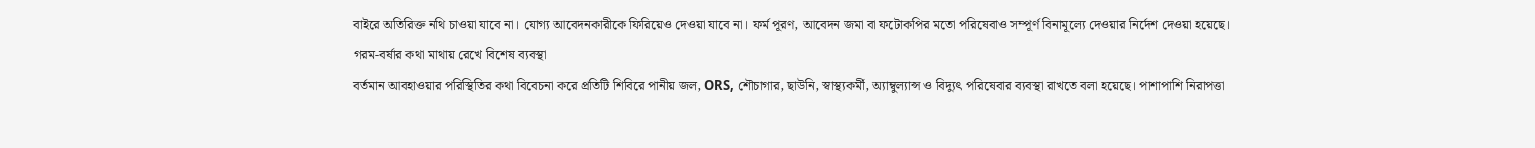বাইরে অতিরিক্ত নথি চাওয়া যাবে না। যোগ্য আবেদনকারীকে ফিরিয়েও দেওয়া যাবে না। ফর্ম পূরণ, আবেদন জমা বা ফটোকপির মতো পরিষেবাও সম্পূর্ণ বিনামূল্যে দেওয়ার নির্দেশ দেওয়া হয়েছে।
গরম-বর্ষার কথা মাথায় রেখে বিশেষ ব্যবস্থা
বর্তমান আবহাওয়ার পরিস্থিতির কথা বিবেচনা করে প্রতিটি শিবিরে পানীয় জল, ORS, শৌচাগার, ছাউনি, স্বাস্থ্যকর্মী, অ্যাম্বুল্যান্স ও বিদ্যুৎ পরিষেবার ব্যবস্থা রাখতে বলা হয়েছে। পাশাপাশি নিরাপত্তা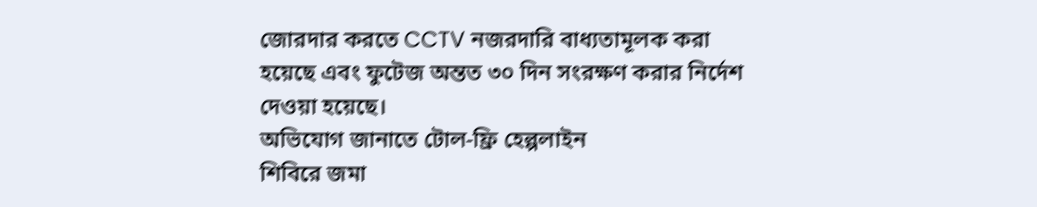জোরদার করতে CCTV নজরদারি বাধ্যতামূলক করা হয়েছে এবং ফুটেজ অন্তত ৩০ দিন সংরক্ষণ করার নির্দেশ দেওয়া হয়েছে।
অভিযোগ জানাতে টোল-ফ্রি হেল্পলাইন
শিবিরে জমা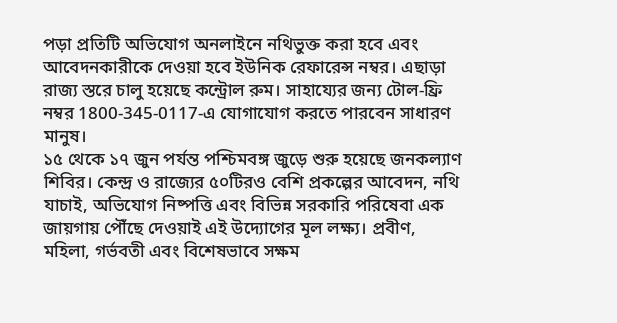পড়া প্রতিটি অভিযোগ অনলাইনে নথিভুক্ত করা হবে এবং আবেদনকারীকে দেওয়া হবে ইউনিক রেফারেন্স নম্বর। এছাড়া রাজ্য স্তরে চালু হয়েছে কন্ট্রোল রুম। সাহায্যের জন্য টোল-ফ্রি নম্বর 1800-345-0117-এ যোগাযোগ করতে পারবেন সাধারণ মানুষ।
১৫ থেকে ১৭ জুন পর্যন্ত পশ্চিমবঙ্গ জুড়ে শুরু হয়েছে জনকল্যাণ শিবির। কেন্দ্র ও রাজ্যের ৫০টিরও বেশি প্রকল্পের আবেদন, নথি যাচাই, অভিযোগ নিষ্পত্তি এবং বিভিন্ন সরকারি পরিষেবা এক জায়গায় পৌঁছে দেওয়াই এই উদ্যোগের মূল লক্ষ্য। প্রবীণ, মহিলা, গর্ভবতী এবং বিশেষভাবে সক্ষম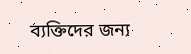ব্যক্তিদের জন্য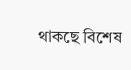থাকছে বিশেষ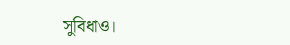সুবিধাও।